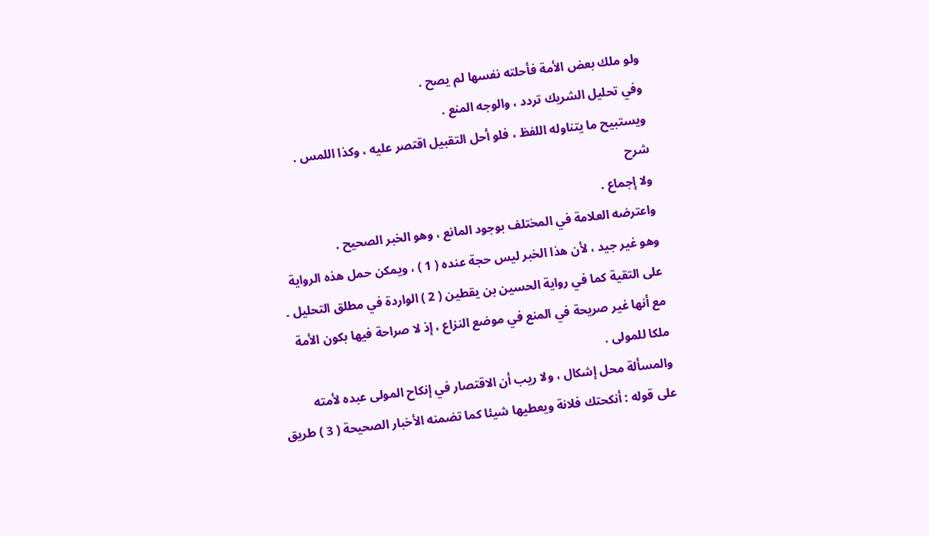ولو ملك بعض الأمة فأحلته نفسها لم يصح .
وفي تحليل الشريك تردد ، والوجه المنع .
ويستبيح ما يتناوله اللفظ ، فلو أحل التقبيل اقتصر عليه ، وكذا اللمس .
شرح
ولا إجماع .
واعترضه العلامة في المختلف بوجود المانع ، وهو الخبر الصحيح .
وهو غير جيد ، لأن هذا الخبر ليس حجة عنده ( 1 ) ، ويمكن حمل هذه الرواية
على التقية كما في رواية الحسين بن يقطين ( 2 ) الواردة في مطلق التحليل .
مع أنها غير صريحة في المنع في موضع النزاع ، إذ لا صراحة فيها بكون الأمة
ملكا للمولى .
والمسألة محل إشكال ، ولا ريب أن الاقتصار في إنكاح المولى عبده لأمته
على قوله : أنكحتك فلانة ويعطيها شيئا كما تضمنه الأخبار الصحيحة ( 3 ) طريق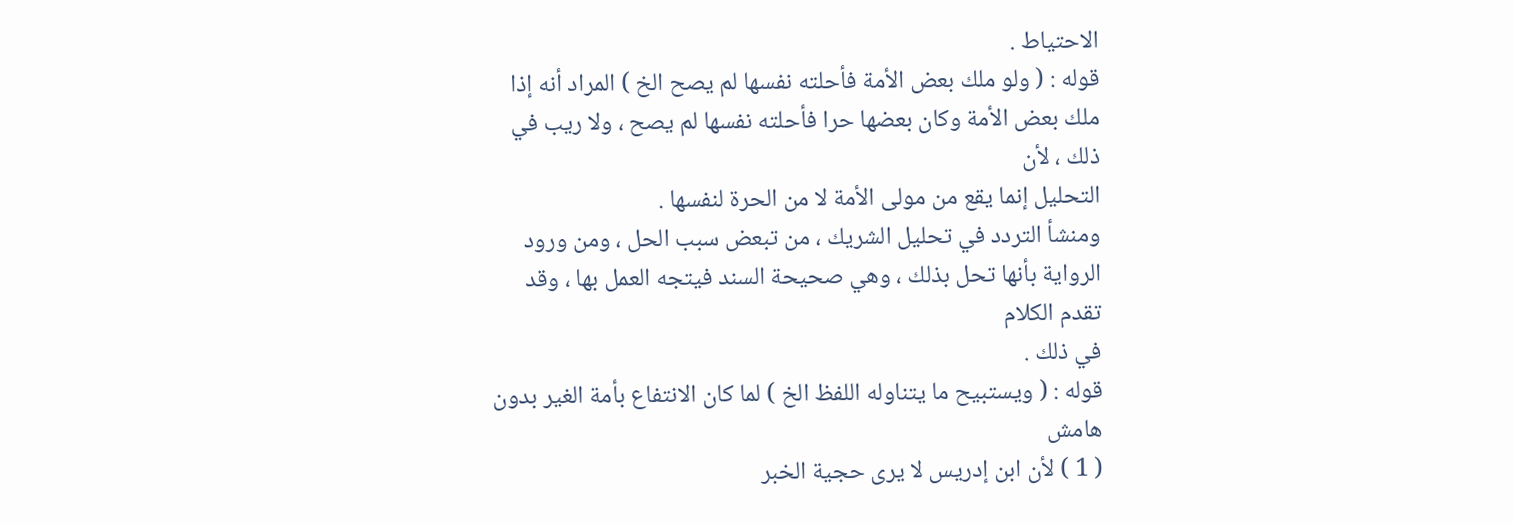الاحتياط .
قوله : ( ولو ملك بعض الأمة فأحلته نفسها لم يصح الخ ) المراد أنه إذا
ملك بعض الأمة وكان بعضها حرا فأحلته نفسها لم يصح ، ولا ريب في ذلك ، لأن
التحليل إنما يقع من مولى الأمة لا من الحرة لنفسها .
ومنشأ التردد في تحليل الشريك ، من تبعض سبب الحل ، ومن ورود
الرواية بأنها تحل بذلك ، وهي صحيحة السند فيتجه العمل بها ، وقد تقدم الكلام
في ذلك .
قوله : ( ويستبيح ما يتناوله اللفظ الخ ) لما كان الانتفاع بأمة الغير بدون
هامش
( 1 ) لأن ابن إدريس لا يرى حجية الخبر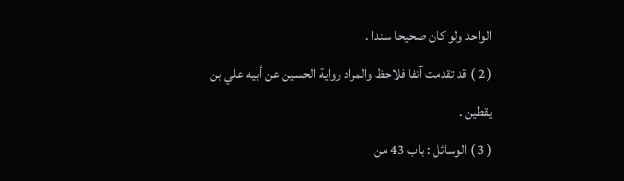الواحد ولو كان صحيحا سندا .
( 2 ) قد تقدمت آنفا فلاحظ والمراد رواية الحسين عن أبيه علي بن يقطين .
( 3 ) الوسائل : باب 43 من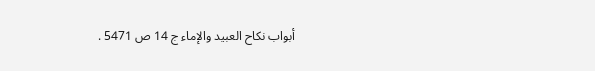أبواب نكاح العبيد والإماء ج 14 ص 5471 .